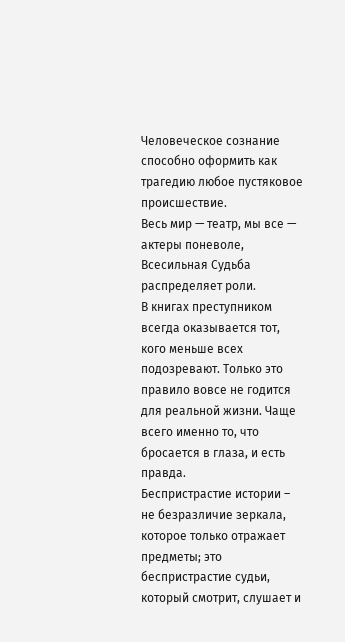Человеческое сознание способно оформить как трагедию любое пустяковое происшествие.
Весь мир — театр, мы все — актеры поневоле, Всесильная Судьба распределяет роли.
В книгах преступником всегда оказывается тот, кого меньше всех подозревают. Только это правило вовсе не годится для реальной жизни. Чаще всего именно то, что бросается в глаза, и есть правда.
Беспристрастие истории – не безразличие зеркала, которое только отражает предметы; это беспристрастие судьи, который смотрит, слушает и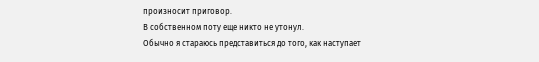произносит приговор.
В собственном поту еще никто не утонул.
Обычно я стараюсь представиться до того, как наступает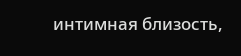интимная близость,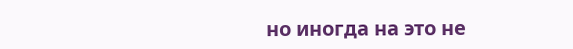но иногда на это не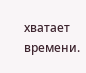хватает времени.